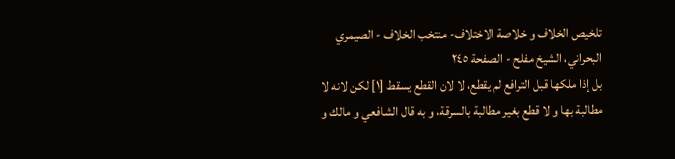تلخيص الخلاف و خلاصة الاختلاف- منتخب الخلاف - الصيمري البحراني، الشيخ مفلح - الصفحة ٢٤٥
بل إذا ملكها قبل الترافع لم يقطع، لا لان القطع يسقط [١] لكن لانه لا مطالبة بها و لا قطع بغير مطالبة بالسرقة، و به قال الشافعي و مالك و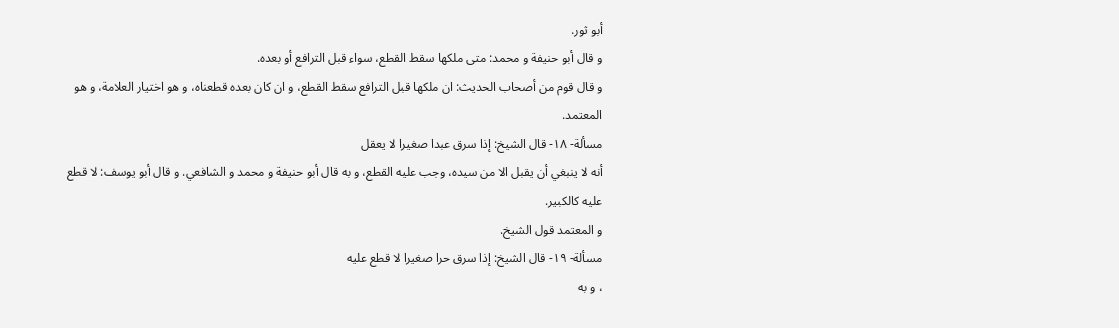أبو ثور.
و قال أبو حنيفة و محمد: متى ملكها سقط القطع، سواء قبل الترافع أو بعده.
و قال قوم من أصحاب الحديث: ان ملكها قبل الترافع سقط القطع، و ان كان بعده قطعناه، و هو اختيار العلامة، و هو المعتمد.
مسألة- ١٨- قال الشيخ: إذا سرق عبدا صغيرا لا يعقل
أنه لا ينبغي أن يقبل الا من سيده، وجب عليه القطع، و به قال أبو حنيفة و محمد و الشافعي. و قال أبو يوسف: لا قطع عليه كالكبير.
و المعتمد قول الشيخ.
مسألة- ١٩- قال الشيخ: إذا سرق حرا صغيرا لا قطع عليه
، و به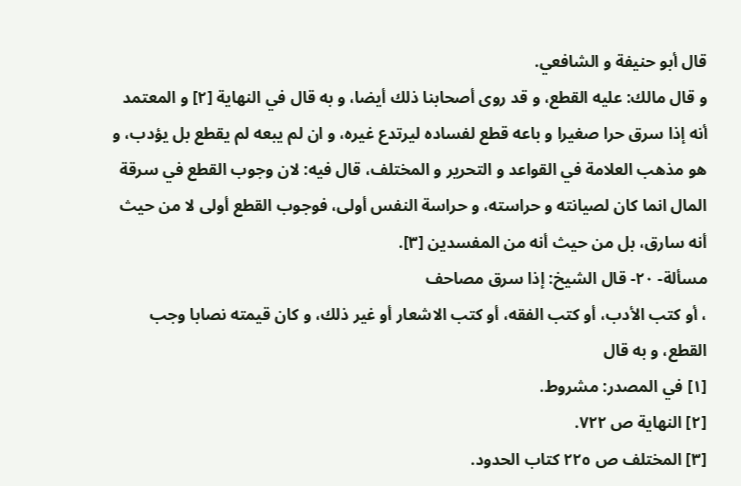قال أبو حنيفة و الشافعي.
و قال مالك: عليه القطع، و قد روى أصحابنا ذلك أيضا، و به قال في النهاية [٢] و المعتمد أنه إذا سرق حرا صغيرا و باعه قطع لفساده ليرتدع غيره، و ان لم يبعه لم يقطع بل يؤدب، و هو مذهب العلامة في القواعد و التحرير و المختلف، قال فيه: لان وجوب القطع في سرقة المال انما كان لصيانته و حراسته، و حراسة النفس أولى، فوجوب القطع أولى لا من حيث أنه سارق، بل من حيث أنه من المفسدين [٣].
مسألة- ٢٠- قال الشيخ: إذا سرق مصاحف
، أو كتب الأدب، أو كتب الفقه، أو كتب الاشعار أو غير ذلك، و كان قيمته نصابا وجب القطع، و به قال
[١] في المصدر: مشروط.
[٢] النهاية ص ٧٢٢.
[٣] المختلف ص ٢٢٥ كتاب الحدود.